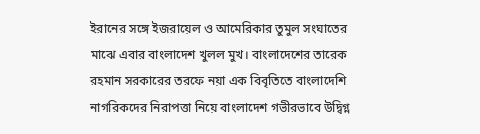ইরানের সঙ্গে ইজরায়েল ও আমেরিকার তুমুল সংঘাতের মাঝে এবার বাংলাদেশ খুলল মুখ। বাংলাদেশের তারেক রহমান সরকারের তরফে নয়া এক বিবৃতিতে বাংলাদেশি নাগরিকদের নিরাপত্তা নিয়ে বাংলাদেশ গভীরভাবে উদ্বিগ্ন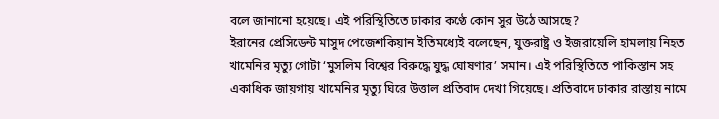বলে জানানো হয়েছে। এই পরিস্থিতিতে ঢাকার কণ্ঠে কোন সুর উঠে আসছে?
ইরানের প্রেসিডেন্ট মাসুদ পেজেশকিয়ান ইতিমধ্যেই বলেছেন, যুক্তরাষ্ট্র ও ইজরায়েলি হামলায় নিহত খামেনির মৃত্যু গোটা ‘মুসলিম বিশ্বের বিরুদ্ধে যুদ্ধ ঘোষণার’ সমান। এই পরিস্থিতিতে পাকিস্তান সহ একাধিক জায়গায় খামেনির মৃত্যু ঘিরে উত্তাল প্রতিবাদ দেখা গিয়েছে। প্রতিবাদে ঢাকার রাস্তায় নামে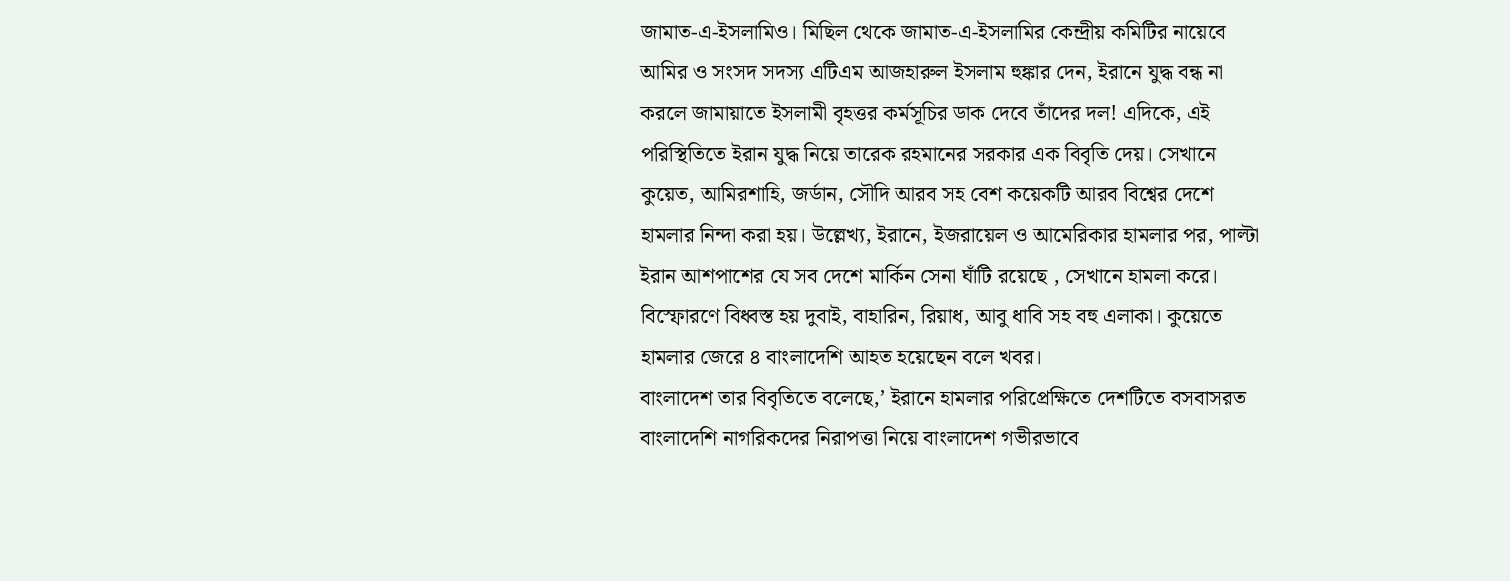জামাত-এ-ইসলামিও। মিছিল থেকে জামাত-এ-ইসলামির কেন্দ্রীয় কমিটির নায়েবে আমির ও সংসদ সদস্য এটিএম আজহারুল ইসলাম হুঙ্কার দেন, ইরানে যুদ্ধ বন্ধ না করলে জামায়াতে ইসলামী বৃহত্তর কর্মসূচির ডাক দেবে তাঁদের দল! এদিকে, এই পরিস্থিতিতে ইরান যুদ্ধ নিয়ে তারেক রহমানের সরকার এক বিবৃতি দেয়। সেখানে কুয়েত, আমিরশাহি, জর্ডান, সৌদি আরব সহ বেশ কয়েকটি আরব বিশ্বের দেশে হামলার নিন্দা করা হয়। উল্লেখ্য, ইরানে, ইজরায়েল ও আমেরিকার হামলার পর, পাল্টা ইরান আশপাশের যে সব দেশে মার্কিন সেনা ঘাঁটি রয়েছে , সেখানে হামলা করে। বিস্ফোরণে বিধ্বস্ত হয় দুবাই, বাহারিন, রিয়াধ, আবু ধাবি সহ বহু এলাকা। কুয়েতে হামলার জেরে ৪ বাংলাদেশি আহত হয়েছেন বলে খবর।
বাংলাদেশ তার বিবৃতিতে বলেছে,’ ইরানে হামলার পরিপ্রেক্ষিতে দেশটিতে বসবাসরত বাংলাদেশি নাগরিকদের নিরাপত্তা নিয়ে বাংলাদেশ গভীরভাবে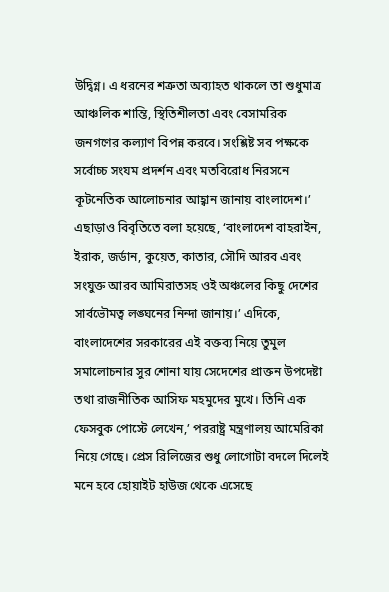উদ্বিগ্ন। এ ধরনের শত্রুতা অব্যাহত থাকলে তা শুধুমাত্র আঞ্চলিক শান্তি, স্থিতিশীলতা এবং বেসামরিক জনগণের কল্যাণ বিপন্ন করবে। সংশ্লিষ্ট সব পক্ষকে সর্বোচ্চ সংযম প্রদর্শন এবং মতবিরোধ নিরসনে কূটনেতিক আলোচনার আহ্বান জানায় বাংলাদেশ।’ এছাড়াও বিবৃতিতে বলা হয়েছে, ‘বাংলাদেশ বাহরাইন, ইরাক, জর্ডান, কুয়েত, কাতার, সৌদি আরব এবং সংযুক্ত আরব আমিরাতসহ ওই অঞ্চলের কিছু দেশের সার্বভৌমত্ব লঙ্ঘনের নিন্দা জানায়।’ এদিকে, বাংলাদেশের সরকারের এই বক্তব্য নিয়ে তুমুল সমালোচনার সুর শোনা যায় সেদেশের প্রাক্তন উপদেষ্টা তথা রাজনীতিক আসিফ মহমুদের মুখে। তিনি এক ফেসবুক পোস্টে লেখেন,’ পররাষ্ট্র মন্ত্রণালয় আমেরিকা নিয়ে গেছে। প্রেস রিলিজের শুধু লোগোটা বদলে দিলেই মনে হবে হোয়াইট হাউজ থেকে এসেছে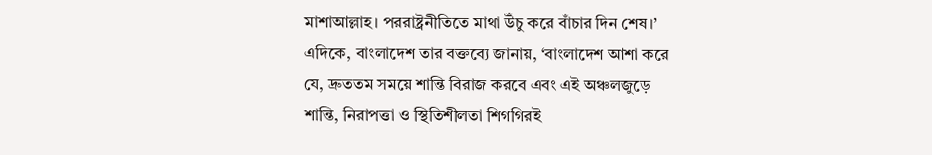মাশাআল্লাহ। পররাষ্ট্রনীতিতে মাথা উঁচু করে বাঁচার দিন শেষ।’ এদিকে, বাংলাদেশ তার বক্তব্যে জানায়, ‘বাংলাদেশ আশা করে যে, দ্রুততম সময়ে শান্তি বিরাজ করবে এবং এই অঞ্চলজুড়ে শান্তি, নিরাপত্তা ও স্থিতিশীলতা শিগগিরই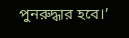পুনরুদ্ধার হবে।’